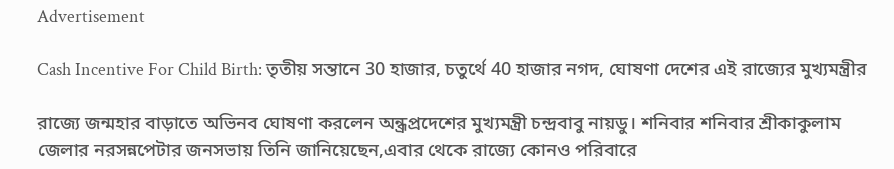Advertisement

Cash Incentive For Child Birth: তৃতীয় সন্তানে 30 হাজার, চতুর্থে 40 হাজার নগদ, ঘোষণা দেশের এই রাজ্যের মুখ্যমন্ত্রীর

রাজ্যে জন্মহার বাড়াতে অভিনব ঘোষণা করলেন অন্ধ্রপ্রদেশের মুখ্যমন্ত্রী চন্দ্রবাবু নায়ডু। শনিবার শনিবার শ্রীকাকুলাম জেলার নরসন্নপেটার জনসভায় তিনি জানিয়েছেন,এবার থেকে রাজ্যে কোনও পরিবারে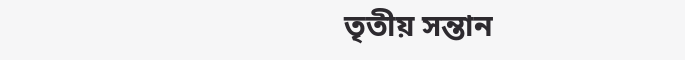তৃতীয় সন্তান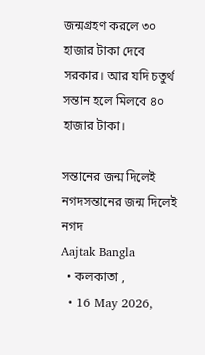জন্মগ্রহণ করলে ৩০ হাজার টাকা দেবে সরকার। আর যদি চতুর্থ সন্তান হলে মিলবে ৪০ হাজার টাকা।

সন্তানের জন্ম দিলেই নগদসন্তানের জন্ম দিলেই নগদ
Aajtak Bangla
  • কলকাতা ,
  • 16 May 2026,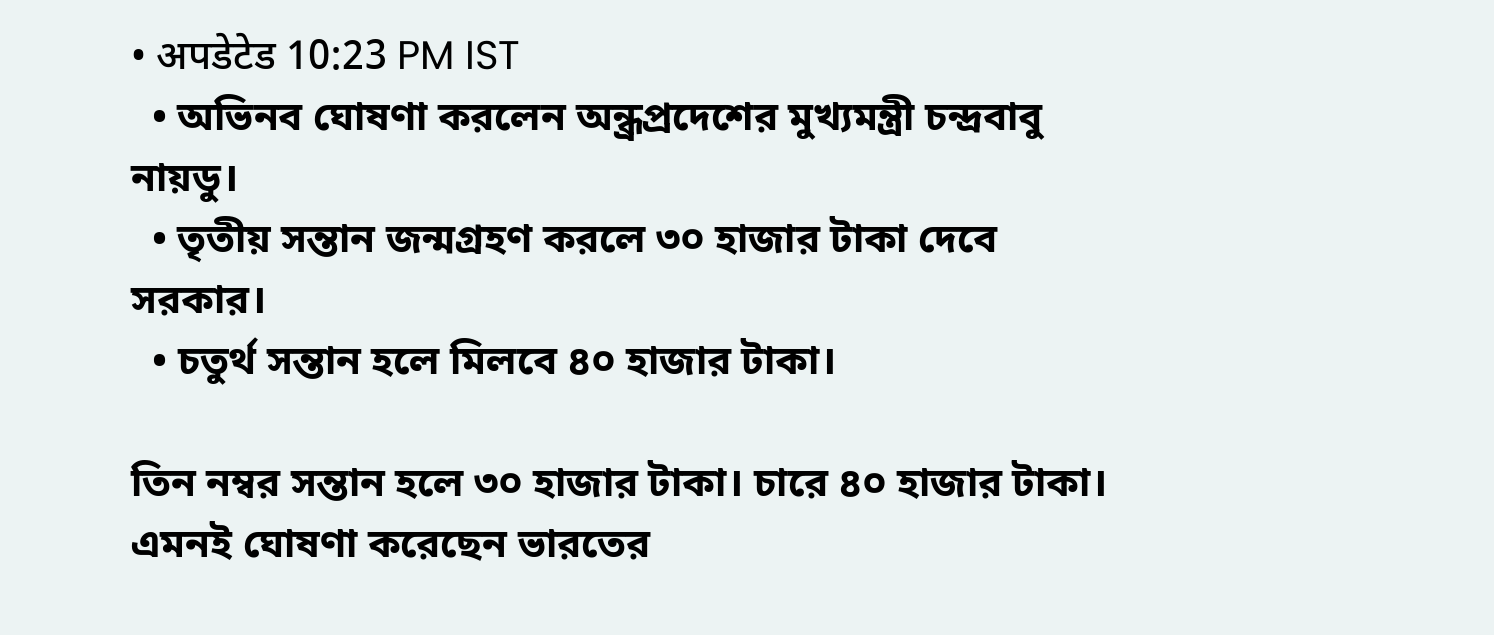• अपडेटेड 10:23 PM IST
  • অভিনব ঘোষণা করলেন অন্ধ্রপ্রদেশের মুখ্যমন্ত্রী চন্দ্রবাবু নায়ডু।
  • তৃতীয় সন্তান জন্মগ্রহণ করলে ৩০ হাজার টাকা দেবে সরকার।
  • চতুর্থ সন্তান হলে মিলবে ৪০ হাজার টাকা।

তিন নম্বর সন্তান হলে ৩০ হাজার টাকা। চারে ৪০ হাজার টাকা। এমনই ঘোষণা করেছেন ভারতের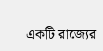একটি রাজ্যের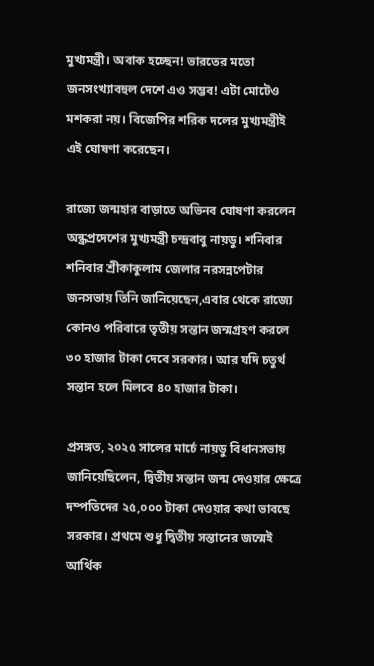মুখ্যমন্ত্রী। অবাক হচ্ছেন! ভারতের মতো জনসংখ্যাবহুল দেশে এও সম্ভব! এটা মোটেও মশকরা নয়। বিজেপির শরিক দলের মুখ্যমন্ত্রীই এই ঘোষণা করেছেন।

রাজ্যে জন্মহার বাড়াতে অভিনব ঘোষণা করলেন অন্ধ্রপ্রদেশের মুখ্যমন্ত্রী চন্দ্রবাবু নায়ডু। শনিবার শনিবার শ্রীকাকুলাম জেলার নরসন্নপেটার জনসভায় তিনি জানিয়েছেন,এবার থেকে রাজ্যে কোনও পরিবারে তৃতীয় সন্তান জন্মগ্রহণ করলে ৩০ হাজার টাকা দেবে সরকার। আর যদি চতুর্থ সন্তান হলে মিলবে ৪০ হাজার টাকা।

প্রসঙ্গত, ২০২৫ সালের মার্চে নায়ডু বিধানসভায় জানিয়েছিলেন, দ্বিতীয় সন্তান জন্ম দেওয়ার ক্ষেত্রে দম্পতিদের ২৫,০০০ টাকা দেওয়ার কথা ভাবছে সরকার। প্রথমে শুধু দ্বিতীয় সন্তানের জন্মেই আর্থিক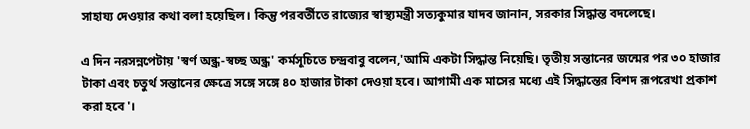সাহায্য দেওয়ার কথা বলা হয়েছিল। কিন্তু পরবর্তীতে রাজ্যের স্বাস্থ্যমন্ত্রী সত্যকুমার যাদব জানান, সরকার সিদ্ধান্ত বদলেছে।

এ দিন নরসন্নপেটায় 'স্বর্ণ অন্ধ্র-স্বচ্ছ অন্ধ্র' কর্মসূচিতে চন্দ্রবাবু বলেন,'আমি একটা সিদ্ধান্ত নিয়েছি। তৃতীয় সন্তানের জন্মের পর ৩০ হাজার টাকা এবং চতুর্থ সন্তানের ক্ষেত্রে সঙ্গে সঙ্গে ৪০ হাজার টাকা দেওয়া হবে। আগামী এক মাসের মধ্যে এই সিদ্ধান্তের বিশদ রূপরেখা প্রকাশ করা হবে'।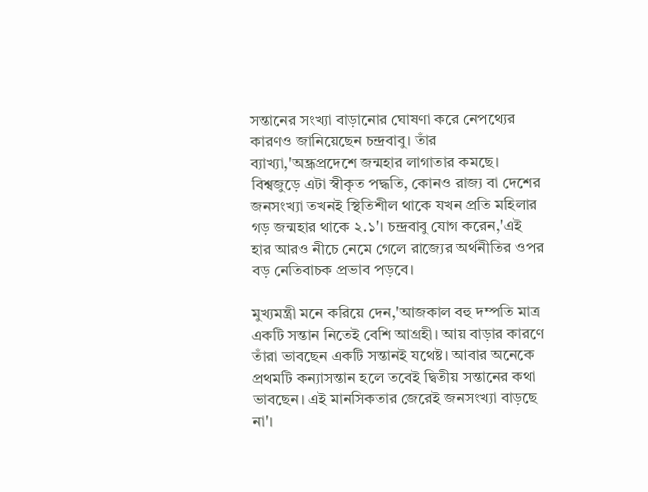সন্তানের সংখ্যা বাড়ানোর ঘোষণা করে নেপথ্যের কারণও জানিয়েছেন চন্দ্রবাবু। তাঁর ব্যাখ্যা,'অন্ধ্রপ্রদেশে জন্মহার লাগাতার কমছে। বিশ্বজুড়ে এটা স্বীকৃত পদ্ধতি, কোনও রাজ্য বা দেশের জনসংখ্যা তখনই স্থিতিশীল থাকে যখন প্রতি মহিলার গড় জন্মহার থাকে ২.১'। চন্দ্রবাবু যোগ করেন,'এই হার আরও নীচে নেমে গেলে রাজ্যের অর্থনীতির ওপর বড় নেতিবাচক প্রভাব পড়বে।

মুখ্যমন্ত্রী মনে করিয়ে দেন,'আজকাল বহু দম্পতি মাত্র একটি সন্তান নিতেই বেশি আগ্রহী। আয় বাড়ার কারণে তাঁরা ভাবছেন একটি সন্তানই যথেষ্ট। আবার অনেকে প্রথমটি কন্যাসন্তান হলে তবেই দ্বিতীয় সন্তানের কথা ভাবছেন। এই মানসিকতার জেরেই জনসংখ্যা বাড়ছে না'।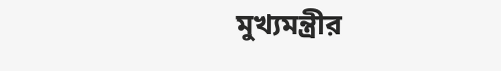মুখ্যমন্ত্রীর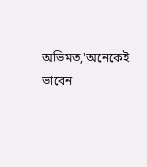অভিমত,'অনেকেই ভাবেন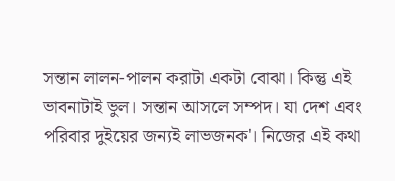সন্তান লালন-পালন করাটা একটা বোঝা। কিন্তু এই ভাবনাটাই ভুল। সন্তান আসলে সম্পদ। যা দেশ এবং পরিবার দুইয়ের জন্যই লাভজনক'। নিজের এই কথা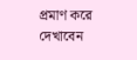প্রমাণ করে দেখাবেন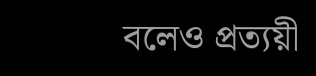বলেও প্রত্যয়ী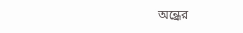অন্ধ্রের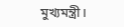মুখ্যমন্ত্রী।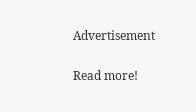Advertisement

Read more!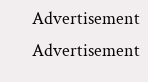Advertisement
Advertisement